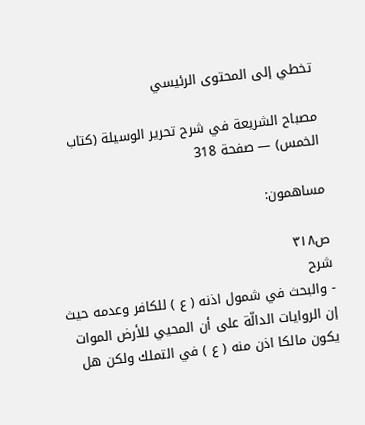تخطي إلى المحتوى الرئيسي

مصباح الشريعة في شرح تحرير الوسيلة (كتاب الخمس) — صفحة 318

مساهمون:

ص٣١٨
شرح
- والبحث في شمول اذنه ( ع ) للكافر وعدمه حيث إن الروايات الدالّة على أن المحيي للأرض الموات يكون مالكا اذن منه ( ع ) في التملك ولكن هل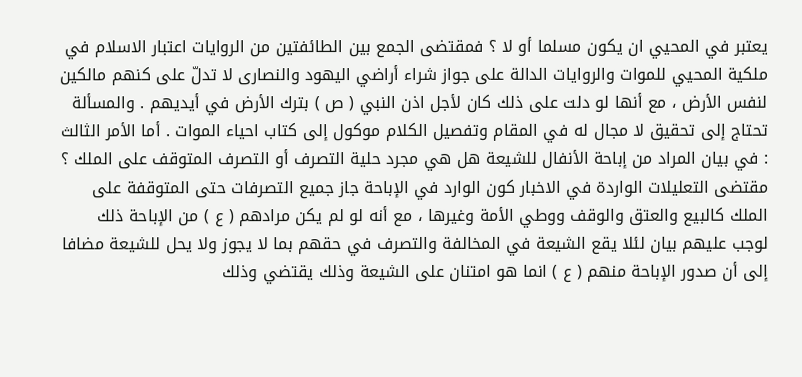يعتبر في المحيي ان يكون مسلما أو لا ؟ فمقتضى الجمع بين الطائفتين من الروايات اعتبار الاسلام في ملكية المحيي للموات والروايات الدالة على جواز شراء أراضي اليهود والنصارى لا تدلّ على كنهم مالكين لنفس الأرض ، مع أنها لو دلت على ذلك كان لأجل اذن النبي ( ص ) بترك الأرض في أيديهم . والمسألة تحتاج إلى تحقيق لا مجال له في المقام وتفصيل الكلام موكول إلى كتاب احياء الموات . أما الأمر الثالث : في بيان المراد من إباحة الأنفال للشيعة هل هي مجرد حلية التصرف أو التصرف المتوقف على الملك ؟ مقتضى التعليلات الواردة في الاخبار كون الوارد في الإباحة جاز جميع التصرفات حتى المتوقفة على الملك كالبيع والعتق والوقف ووطي الأمة وغيرها ، مع أنه لو لم يكن مرادهم ( ع ) من الإباحة ذلك لوجب عليهم بيان لئلا يقع الشيعة في المخالفة والتصرف في حقهم بما لا يجوز ولا يحل للشيعة مضافا إلى أن صدور الإباحة منهم ( ع ) انما هو امتنان على الشيعة وذلك يقتضي وذلك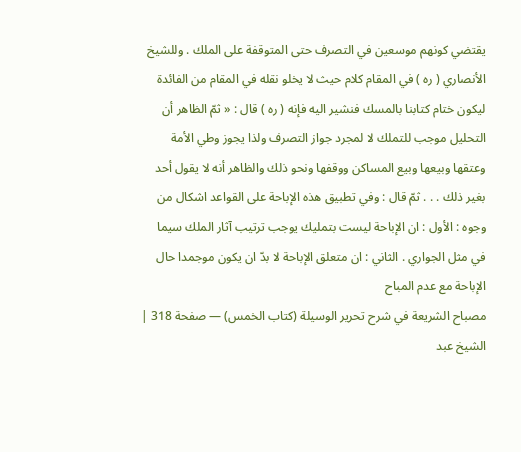يقتضي كونهم موسعين في التصرف حتى المتوقفة على الملك . وللشيخ الأنصاري ( ره ) في المقام كلام حيث لا يخلو نقله في المقام من الفائدة ليكون ختام كتابنا بالمسك فنشير اليه فإنه ( ره ) قال : « ثمّ الظاهر أن التحليل موجب للتملك لا لمجرد جواز التصرف ولذا يجوز وطي الأمة وعتقها وبيعها وبيع المساكن ووقفها ونحو ذلك والظاهر أنه لا يقول أحد بغير ذلك . . . ثمّ قال : وفي تطبيق هذه الإباحة على القواعد اشكال من وجوه : الأول : ان الإباحة ليست بتمليك يوجب ترتيب آثار الملك سيما في مثل الجواري . الثاني : ان متعلق الإباحة لا بدّ ان يكون موجمدا حال الإباحة مع عدم المباح
مصباح الشريعة في شرح تحرير الوسيلة (كتاب الخمس) — صفحة 318 | الشيخ عبد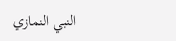النبي النمازي